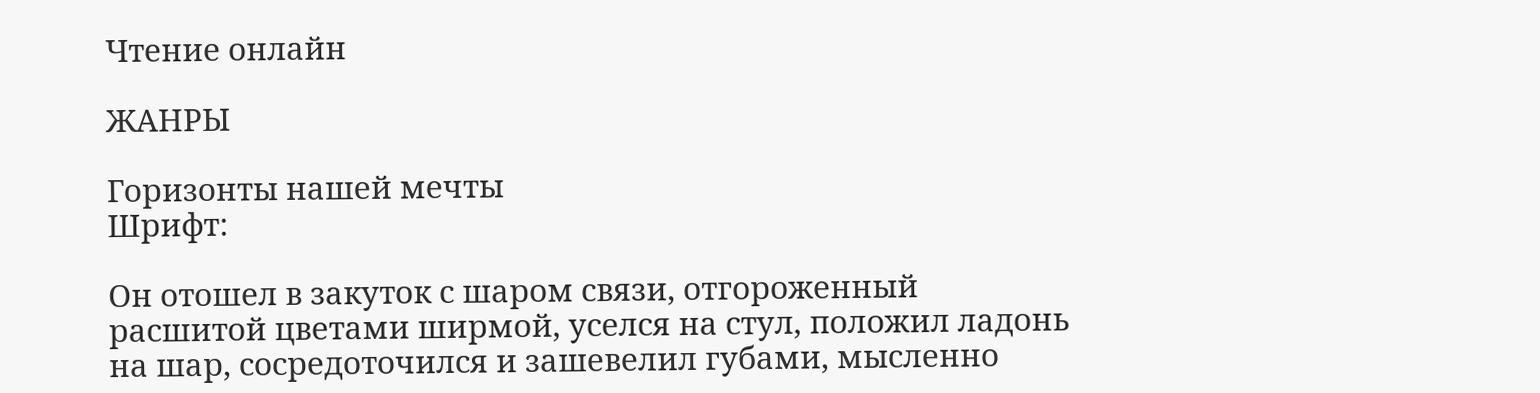Чтение онлайн

ЖАНРЫ

Горизонты нашей мечты
Шрифт:

Он отошел в закуток с шаром связи, отгороженный расшитой цветами ширмой, уселся на стул, положил ладонь на шар, сосредоточился и зашевелил губами, мысленно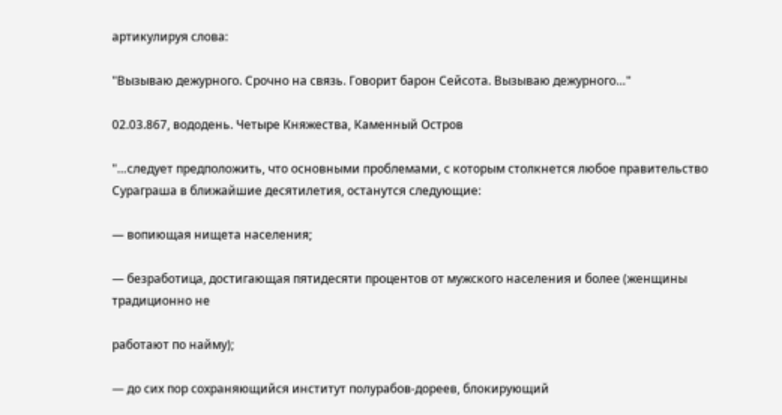артикулируя слова:

"Вызываю дежурного. Срочно на связь. Говорит барон Сейсота. Вызываю дежурного…"

02.03.867, вододень. Четыре Княжества, Каменный Остров

"…следует предположить, что основными проблемами, с которым столкнется любое правительство Сураграша в ближайшие десятилетия, останутся следующие:

— вопиющая нищета населения;

— безработица, достигающая пятидесяти процентов от мужского населения и более (женщины традиционно не

работают по найму);

— до сих пор сохраняющийся институт полурабов-дореев, блокирующий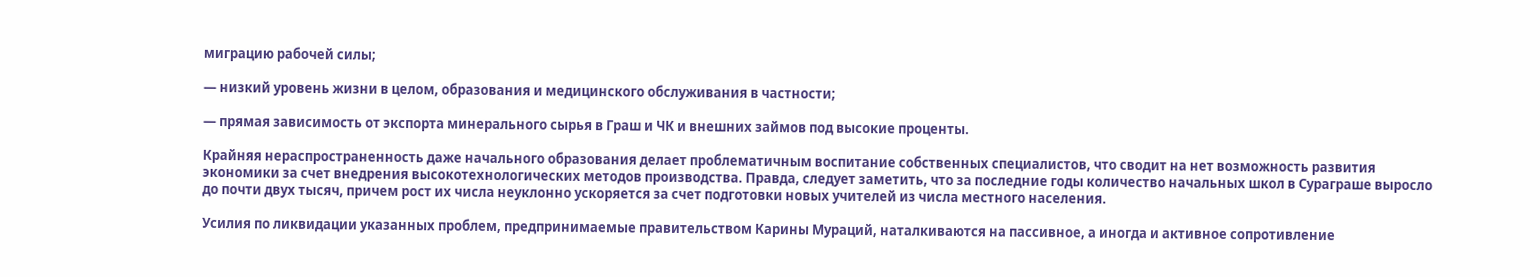миграцию рабочей силы;

— низкий уровень жизни в целом, образования и медицинского обслуживания в частности;

— прямая зависимость от экспорта минерального сырья в Граш и ЧК и внешних займов под высокие проценты.

Крайняя нераспространенность даже начального образования делает проблематичным воспитание собственных специалистов, что сводит на нет возможность развития экономики за счет внедрения высокотехнологических методов производства. Правда, следует заметить, что за последние годы количество начальных школ в Сураграше выросло до почти двух тысяч, причем рост их числа неуклонно ускоряется за счет подготовки новых учителей из числа местного населения.

Усилия по ликвидации указанных проблем, предпринимаемые правительством Карины Мураций, наталкиваются на пассивное, а иногда и активное сопротивление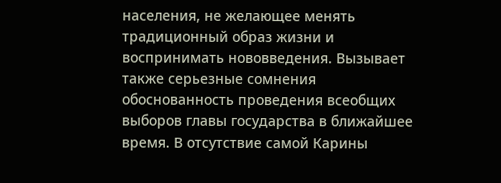населения, не желающее менять традиционный образ жизни и воспринимать нововведения. Вызывает также серьезные сомнения обоснованность проведения всеобщих выборов главы государства в ближайшее время. В отсутствие самой Карины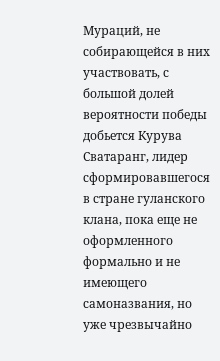Мураций, не собирающейся в них участвовать, с большой долей вероятности победы добьется Курува Сватаранг, лидер сформировавшегося в стране гуланского клана, пока еще не оформленного формально и не имеющего самоназвания, но уже чрезвычайно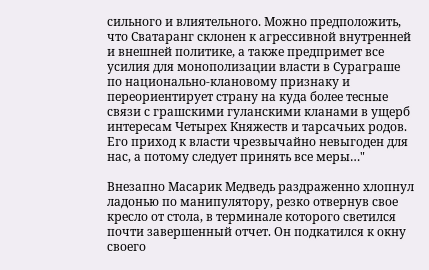сильного и влиятельного. Можно предположить, что Сватаранг склонен к агрессивной внутренней и внешней политике, а также предпримет все усилия для монополизации власти в Сураграше по национально-клановому признаку и переориентирует страну на куда более тесные связи с грашскими гуланскими кланами в ущерб интересам Четырех Княжеств и тарсачьих родов. Его приход к власти чрезвычайно невыгоден для нас, а потому следует принять все меры…"

Внезапно Масарик Медведь раздраженно хлопнул ладонью по манипулятору, резко отвернув свое кресло от стола, в терминале которого светился почти завершенный отчет. Он подкатился к окну своего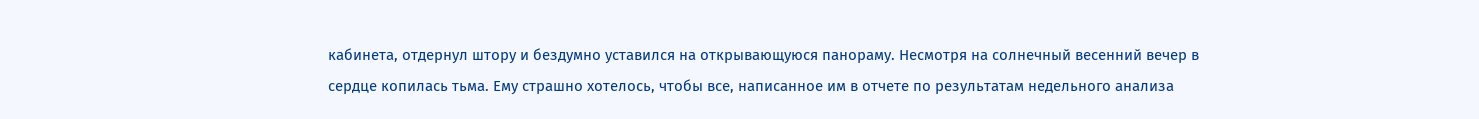кабинета, отдернул штору и бездумно уставился на открывающуюся панораму. Несмотря на солнечный весенний вечер в сердце копилась тьма. Ему страшно хотелось, чтобы все, написанное им в отчете по результатам недельного анализа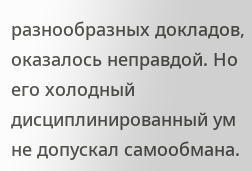разнообразных докладов, оказалось неправдой. Но его холодный дисциплинированный ум не допускал самообмана.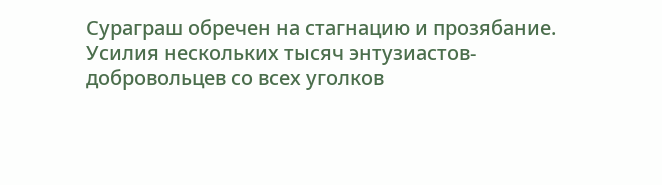Сураграш обречен на стагнацию и прозябание. Усилия нескольких тысяч энтузиастов-добровольцев со всех уголков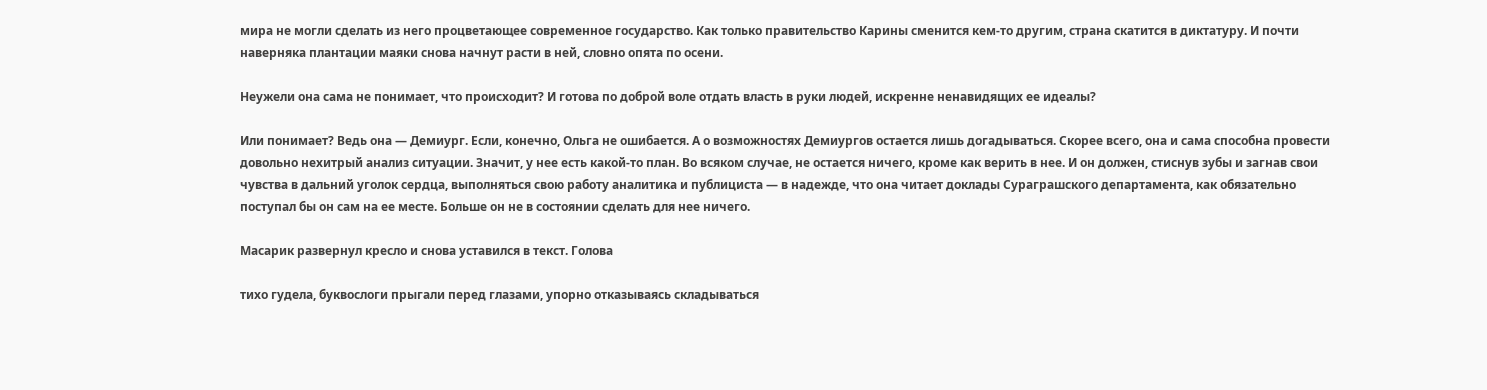мира не могли сделать из него процветающее современное государство. Как только правительство Карины сменится кем-то другим, страна скатится в диктатуру. И почти наверняка плантации маяки снова начнут расти в ней, словно опята по осени.

Неужели она сама не понимает, что происходит? И готова по доброй воле отдать власть в руки людей, искренне ненавидящих ее идеалы?

Или понимает? Ведь она — Демиург. Если, конечно, Ольга не ошибается. А о возможностях Демиургов остается лишь догадываться. Скорее всего, она и сама способна провести довольно нехитрый анализ ситуации. Значит, у нее есть какой-то план. Во всяком случае, не остается ничего, кроме как верить в нее. И он должен, стиснув зубы и загнав свои чувства в дальний уголок сердца, выполняться свою работу аналитика и публициста — в надежде, что она читает доклады Сураграшского департамента, как обязательно поступал бы он сам на ее месте. Больше он не в состоянии сделать для нее ничего.

Масарик развернул кресло и снова уставился в текст. Голова

тихо гудела, буквослоги прыгали перед глазами, упорно отказываясь складываться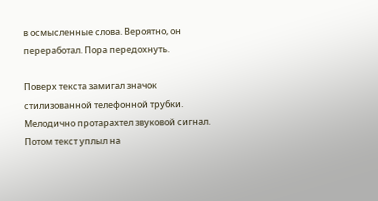в осмысленные слова. Вероятно, он переработал. Пора передохнуть.

Поверх текста замигал значок стилизованной телефонной трубки. Мелодично протарахтел звуковой сигнал. Потом текст уплыл на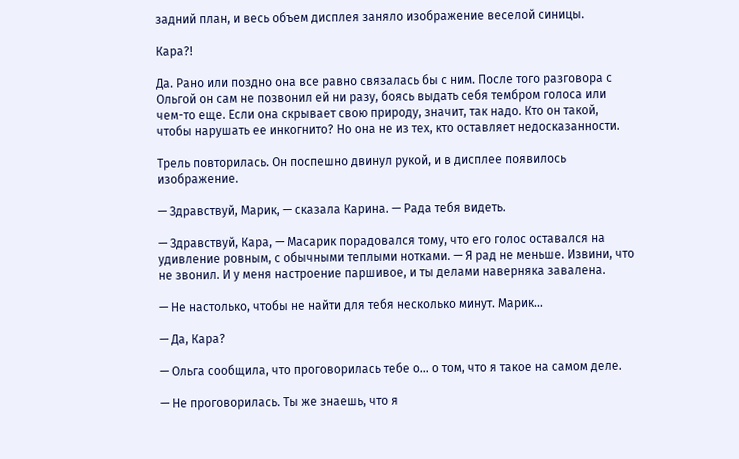задний план, и весь объем дисплея заняло изображение веселой синицы.

Кара?!

Да. Рано или поздно она все равно связалась бы с ним. После того разговора с Ольгой он сам не позвонил ей ни разу, боясь выдать себя тембром голоса или чем-то еще. Если она скрывает свою природу, значит, так надо. Кто он такой, чтобы нарушать ее инкогнито? Но она не из тех, кто оставляет недосказанности.

Трель повторилась. Он поспешно двинул рукой, и в дисплее появилось изображение.

— Здравствуй, Марик, — сказала Карина. — Рада тебя видеть.

— Здравствуй, Кара, — Масарик порадовался тому, что его голос оставался на удивление ровным, с обычными теплыми нотками. — Я рад не меньше. Извини, что не звонил. И у меня настроение паршивое, и ты делами наверняка завалена.

— Не настолько, чтобы не найти для тебя несколько минут. Марик…

— Да, Кара?

— Ольга сообщила, что проговорилась тебе о… о том, что я такое на самом деле.

— Не проговорилась. Ты же знаешь, что я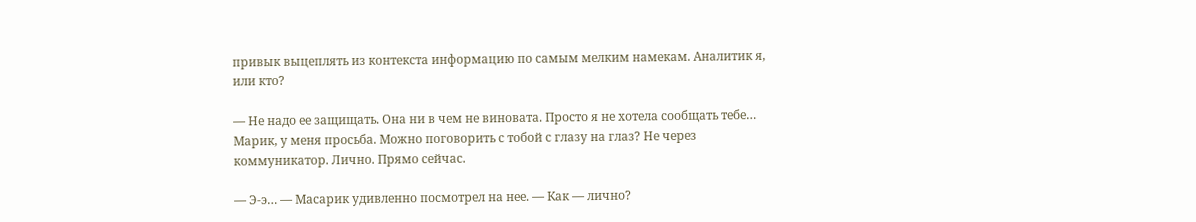привык выцеплять из контекста информацию по самым мелким намекам. Аналитик я, или кто?

— Не надо ее защищать. Она ни в чем не виновата. Просто я не хотела сообщать тебе… Марик, у меня просьба. Можно поговорить с тобой с глазу на глаз? Не через коммуникатор. Лично. Прямо сейчас.

— Э-э… — Масарик удивленно посмотрел на нее. — Как — лично?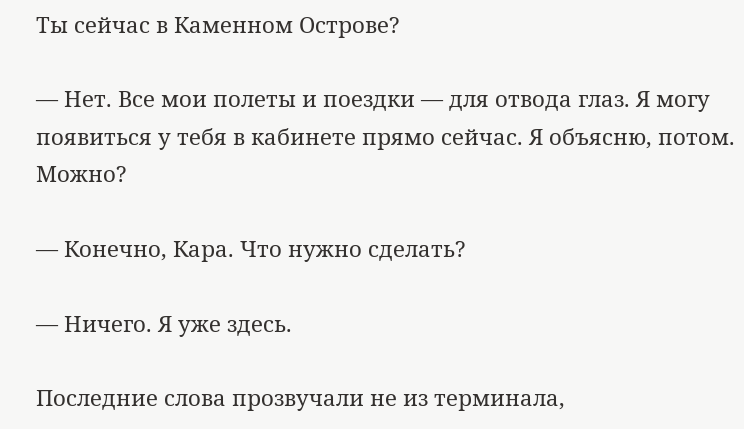Ты сейчас в Каменном Острове?

— Нет. Все мои полеты и поездки — для отвода глаз. Я могу появиться у тебя в кабинете прямо сейчас. Я объясню, потом. Можно?

— Конечно, Кара. Что нужно сделать?

— Ничего. Я уже здесь.

Последние слова прозвучали не из терминала,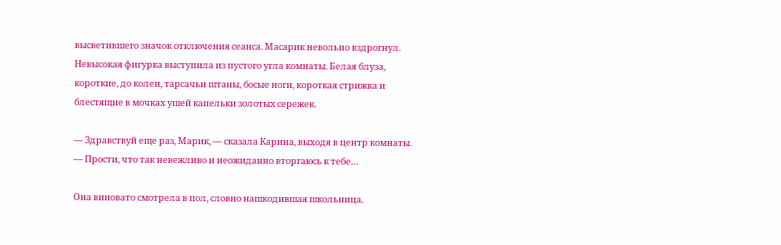высветившего значок отключения сеанса. Масарик невольно вздрогнул. Невысокая фигурка выступила из пустого угла комнаты. Белая блуза, короткие, до колен, тарсачьи штаны, босые ноги, короткая стрижка и блестящие в мочках ушей капельки золотых сережек.

— Здравствуй еще раз, Марик, — сказала Карина, выходя в центр комнаты. — Прости, что так невежливо и неожиданно вторгаюсь к тебе…

Она виновато смотрела в пол, словно нашкодившая школьница.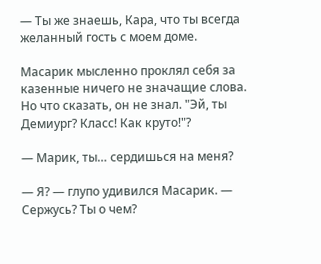— Ты же знаешь, Кара, что ты всегда желанный гость с моем доме.

Масарик мысленно проклял себя за казенные ничего не значащие слова. Но что сказать, он не знал. "Эй, ты Демиург? Класс! Как круто!"?

— Марик, ты… сердишься на меня?

— Я? — глупо удивился Масарик. — Сержусь? Ты о чем?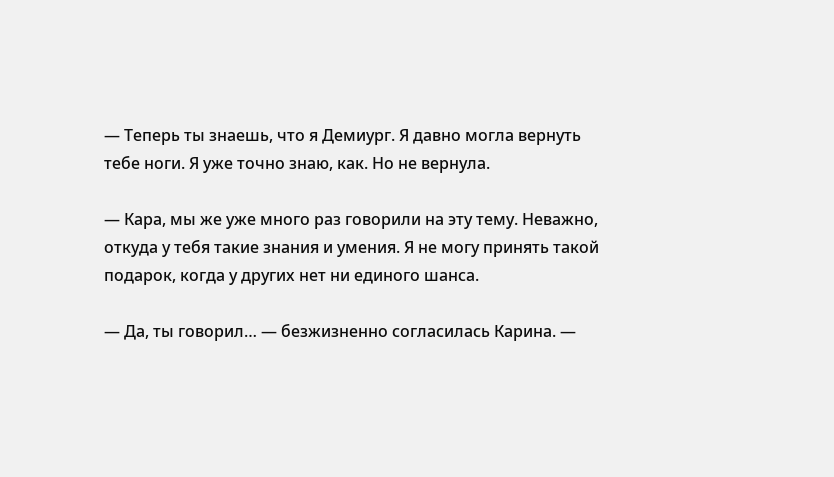— Теперь ты знаешь, что я Демиург. Я давно могла вернуть тебе ноги. Я уже точно знаю, как. Но не вернула.

— Кара, мы же уже много раз говорили на эту тему. Неважно, откуда у тебя такие знания и умения. Я не могу принять такой подарок, когда у других нет ни единого шанса.

— Да, ты говорил… — безжизненно согласилась Карина. —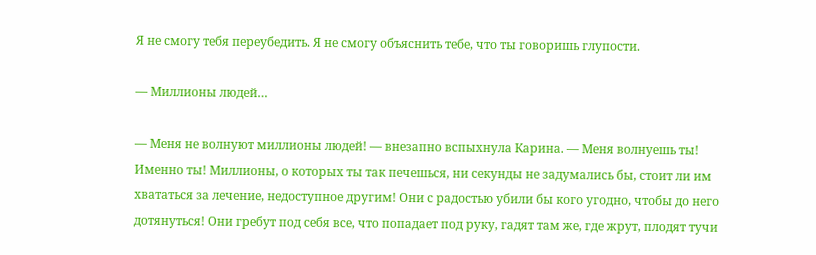Я не смогу тебя переубедить. Я не смогу объяснить тебе, что ты говоришь глупости.

— Миллионы людей…

— Меня не волнуют миллионы людей! — внезапно вспыхнула Карина. — Меня волнуешь ты! Именно ты! Миллионы, о которых ты так печешься, ни секунды не задумались бы, стоит ли им хвататься за лечение, недоступное другим! Они с радостью убили бы кого угодно, чтобы до него дотянуться! Они гребут под себя все, что попадает под руку, гадят там же, где жрут, плодят тучи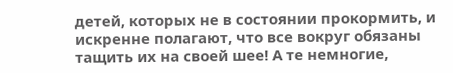детей, которых не в состоянии прокормить, и искренне полагают, что все вокруг обязаны тащить их на своей шее! А те немногие,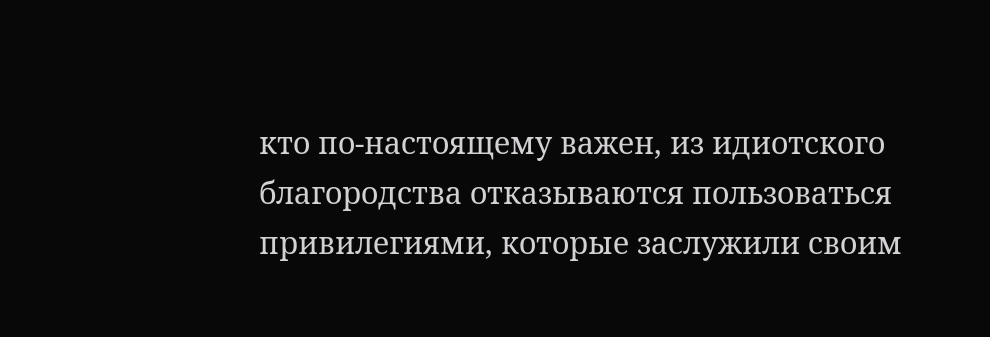кто по-настоящему важен, из идиотского благородства отказываются пользоваться привилегиями, которые заслужили своим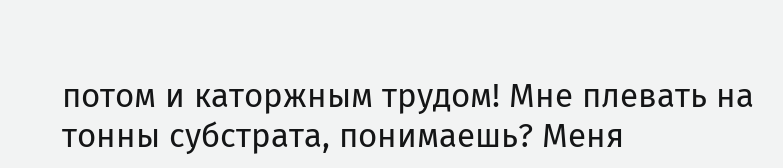потом и каторжным трудом! Мне плевать на тонны субстрата, понимаешь? Меня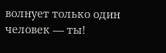волнует только один человек — ты!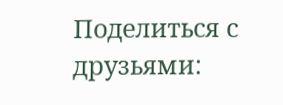Поделиться с друзьями: